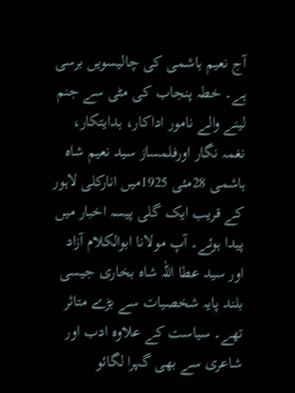آج نعیم ہاشمی کی چالیسویں برسی ہے۔ خطہ پنجاب کی مٹی سے جنم لینے والے نامور اداکار، ہدایتکار، نغمہ نگار اورفلمساز سید نعیم شاہ ہاشمی 28مئی 1925میں انارکلی لاہور کے قریب ایک گلی پیسہ اخبار میں پیدا ہوئے۔ آپ مولانا ابوالکلام آزاد اور سید عطا اللہ شاہ بخاری جیسی بلند پایہ شخصیات سے بڑے متاثر تھے۔ سیاست کے علاوہ ادب اور شاعری سے بھی گہرا لگائو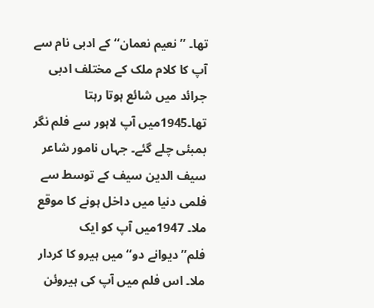تھا۔ ’’نعیم نعمان‘‘ کے ادبی نام سے آپ کا کلام ملک کے مختلف ادبی جرائد میں شائع ہوتا رہتا تھا۔1945میں آپ لاہور سے فلم نگر بمبئی چلے گئے۔ جہاں نامور شاعر سیف الدین سیف کے توسط سے فلمی دنیا میں داخل ہونے کا موقع ملا۔ 1947میں آپ کو ایک فلم’’دیوانے دو‘‘ میں ہیرو کا کردار ملا۔ اس فلم میں آپ کی ہیروئن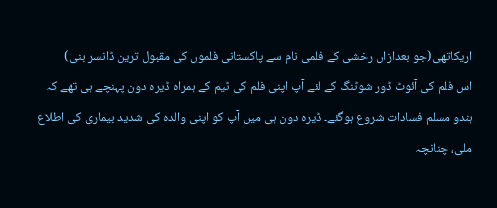اریکاتھی(جو بعدازاں رخشی کے فلمی نام سے پاکستانی فلموں کی مقبول ترین ڈانسر بنی)
اس فلم کی آئوٹ ڈور شوٹنگ کے لئے آپ اپنی فلم کی ٹیم کے ہمراہ ڈیرہ دون پہنچے ہی تھے کہ ہندو مسلم فسادات شروع ہوگئے۔ ڈیرہ دون ہی میں آپ کو اپنی والدہ کی شدید بیماری کی اطلاع ملی، چنانچہ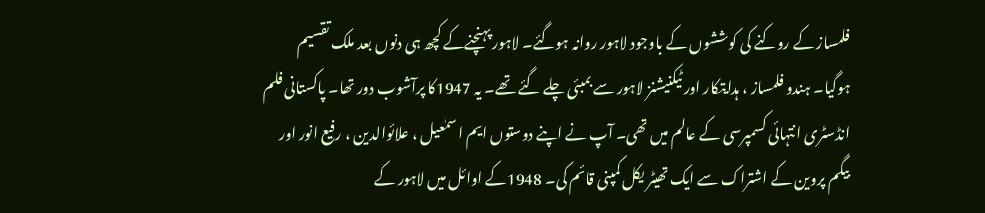فلمساز کے روکنے کی کوششوں کے باوجود لاہور روانہ ہوگئے۔ لاہور پہنچنےکے کچھ ہی دنوں بعد ملک تقسیم ہوگیا۔ ہندو فلمساز ، ہدایتکار اور ٹیکنیشنز لاہور سے بمبئی چلے گئے تھے۔ یہ 1947کا پرآشوب دور تھا۔ پاکستانی فلم انڈسٹری انتہائی کسمپرسی کے عالم میں تھی۔ آپ نے اپنے دوستوں ایم اسمٰعیل ، علائوالدین ، رفیع انور اور بیگم پروین کے اشتراک سے ایک تھیٹر یکل کمپنی قائم کی۔ 1948کے اوائل میں لاہور کے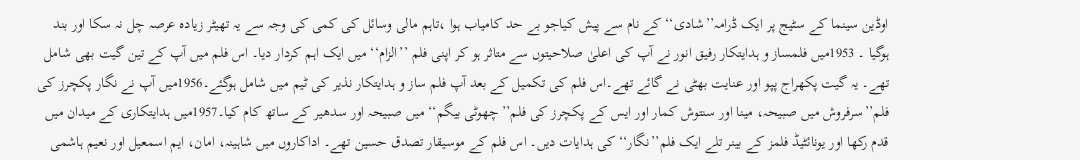اوڈین سینما کے سٹیج پر ایک ڈرامہ’’شادی‘‘ کے نام سے پیش کیاجو بے حد کامیاب ہوا ،تاہم مالی وسائل کی کمی کی وجہ سے یہ تھیٹر زیادہ عرصہ چل نہ سکا اور بند ہوگیا ۔ 1953میں فلمساز و ہدایتکار رفیق انور نے آپ کی اعلیٰ صلاحیتوں سے متاثر ہو کر اپنی فلم ’’الزام‘‘ میں ایک اہم کردار دیا۔ اس فلم میں آپ کے تین گیت بھی شامل تھے۔ یہ گیت پکھراج پپو اور عنایت بھٹی نے گائے تھے۔اس فلم کی تکمیل کے بعد آپ فلم ساز و ہدایتکار نذیر کی ٹیم میں شامل ہوگئے۔1956میں آپ نے نگار پکچرز کی فلم’’سرفروش میں صبیحہ، مینا اور سنتوش کمار اور ایس کے پکچرز کی فلم’’چھوٹی بیگم‘‘ میں صبیحہ اور سدھیر کے ساتھ کام کیا۔1957میں ہدایتکاری کے میدان میں قدم رکھا اور یونائٹیڈ فلمز کے بینر تلے ایک فلم’’نگار‘‘ کی ہدایات دیں۔ اس فلم کے موسیقار تصدق حسین تھے۔ اداکاروں میں شاہینہ، امان، ایم اسمعیل اور نعیم ہاشمی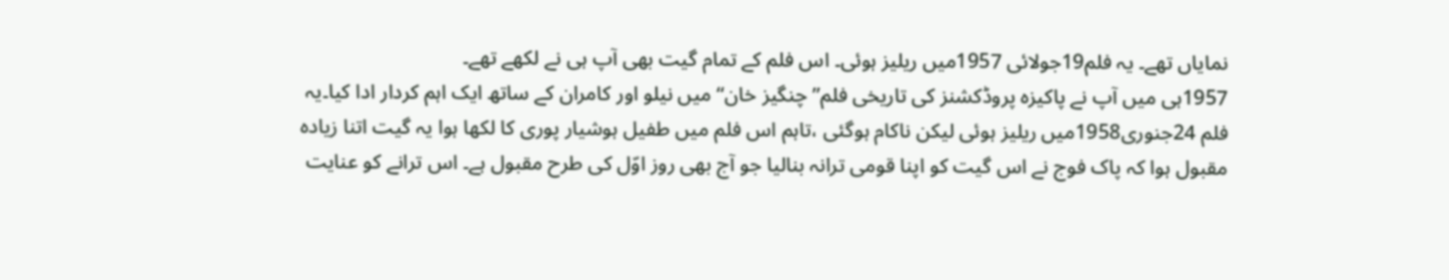نمایاں تھے۔ یہ فلم19جولائی 1957میں ریلیز ہوئی۔ اس فلم کے تمام گیت بھی آپ ہی نے لکھے تھے۔
1957ہی میں آپ نے پاکیزہ پروڈکشنز کی تاریخی فلم’’چنگیز خان‘‘ میں نیلو اور کامران کے ساتھ ایک اہم کردار ادا کیا۔یہ فلم 24جنوری1958میں ریلیز ہوئی لیکن ناکام ہوگئی ،تاہم اس فلم میں طفیل ہوشیار پوری کا لکھا ہوا یہ گیت اتنا زیادہ مقبول ہوا کہ پاک فوج نے اس گیت کو اپنا قومی ترانہ بنالیا جو آج بھی روز اوّل کی طرح مقبول ہے۔ اس ترانے کو عنایت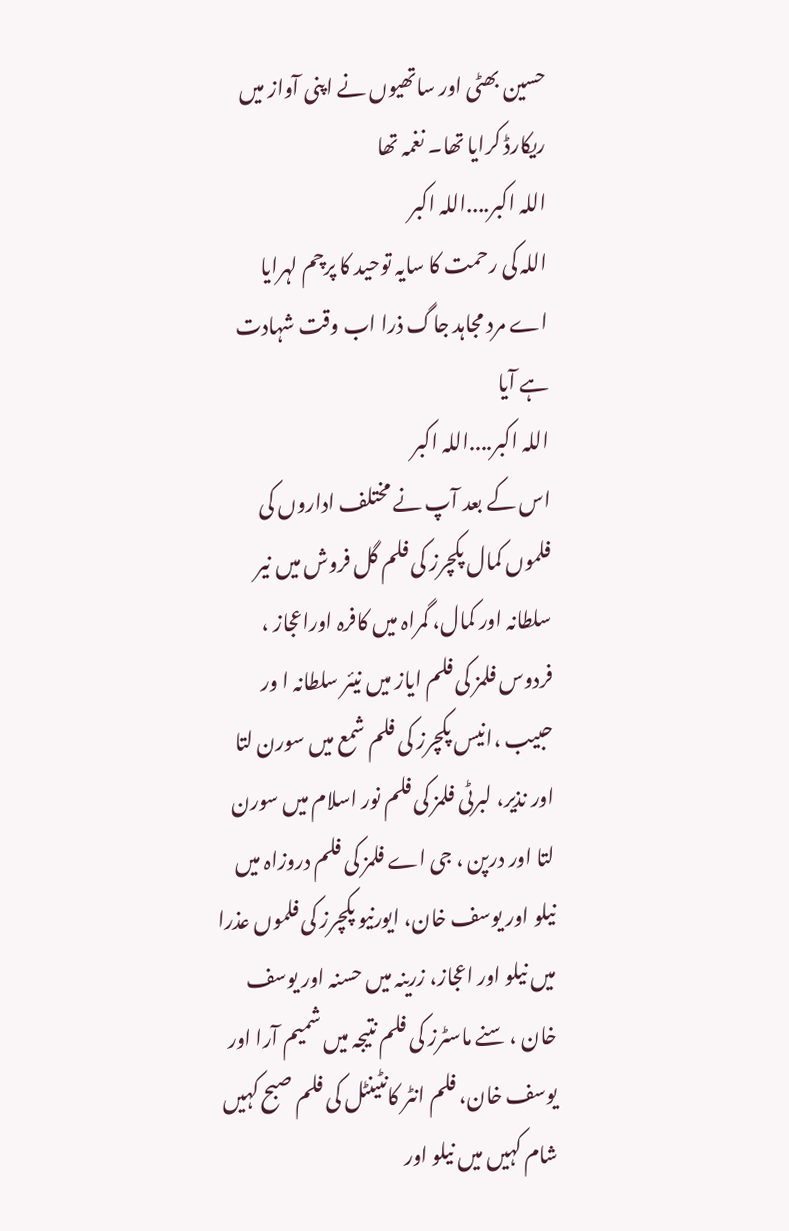حسین بھٹی اور ساتھیوں نے اپنی آواز میں ریکارڈ کرایا تھا۔ نغمہ تھا
اللہ اکبر....اللہ اکبر
اللہ کی رحمت کا سایہ توحید کا پرچم لہرایا
اے مرد مجاہد جاگ ذرا اب وقت شہادت ہے آیا
اللہ اکبر....اللہ اکبر
اس کے بعد آپ نے مختلف اداروں کی فلموں کمال پکچرز کی فلم گل فروش میں نیر سلطانہ اور کمال، گمراہ میں کافرہ اوراعجاز ، فردوس فلمز کی فلم ایاز میں نیئر سلطانہ ا ور حبیب ،انیس پکچرز کی فلم شمع میں سورن لتا اور نذیر، لبرٹی فلمز کی فلم نور اسلام میں سورن لتا اور درپن ، جی اے فلمز کی فلم دروزاہ میں نیلو اور یوسف خان، ایورنیو پکچرز کی فلموں عذرا میں نیلو اور اعجاز، زرینہ میں حسنہ اور یوسف خان ، سنے ماسٹرز کی فلم نتیجہ میں شمیم آرا اور یوسف خان، فلم انٹر کانٹینٹل کی فلم صبح کہیں شام کہیں میں نیلو اور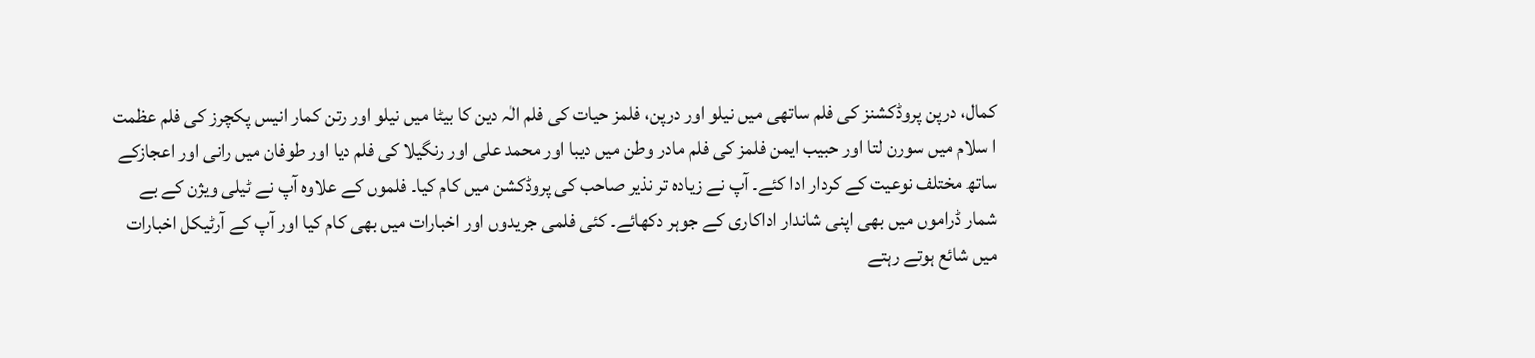کمال، درپن پروڈکشنز کی فلم ساتھی میں نیلو اور درپن، فلمز حیات کی فلم الٰہ دین کا بیٹا میں نیلو اور رتن کمار انیس پکچرز کی فلم عظمت ا سلام میں سورن لتا اور حبیب ایمن فلمز کی فلم مادر وطن میں دیبا اور محمد علی اور رنگیلا کی فلم دیا اور طوفان میں رانی اور اعجازکے ساتھ مختلف نوعیت کے کردار ادا کئے۔ آپ نے زیادہ تر نذیر صاحب کی پروڈکشن میں کام کیا۔ فلموں کے علاوہ آپ نے ٹیلی ویژن کے بے شمار ڈراموں میں بھی اپنی شاندار اداکاری کے جوہر دکھائے۔ کئی فلمی جریدوں اور اخبارات میں بھی کام کیا اور آپ کے آرٹیکل اخبارات میں شائع ہوتے رہتے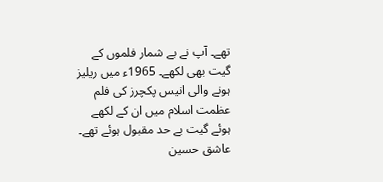تھے۔ آپ نے بے شمار فلموں کے گیت بھی لکھے۔ 1965ء میں ریلیز ہونے والی انیس پکچرز کی فلم عظمت اسلام میں ان کے لکھے ہوئے گیت بے حد مقبول ہوئے تھے۔ عاشق حسین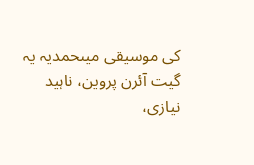کی موسیقی میںحمدیہ یہ گیت آئرن پروین، ناہید نیازی،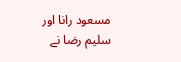مسعود رانا اور سلیم رضا نے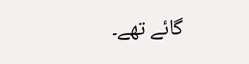گائے تھے۔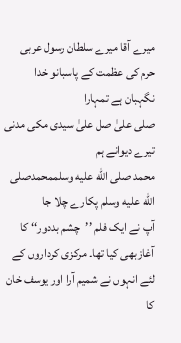میرے آقا میرے سلطان رسول عربی
حرم کی عظمت کے پاسبانو خدا نگہبان ہے تمہارا
صلی علیٰ صل علیٰ سیدی مکی مدنی تیرے دیوانے ہم
محمد صلى الله عليه وسلممحمدصلى الله عليه وسلم پکارے چلا جا
آپ نے ایک فلم ’’چشم بددور‘‘ کا آغازبھی کیا تھا۔ مرکزی کرداروں کے لئے انہوں نے شمیم آرا اور یوسف خان کا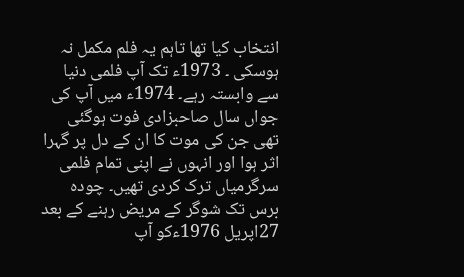انتخاب کیا تھا تاہم یہ فلم مکمل نہ ہوسکی ۔ 1973ء تک آپ فلمی دنیا سے وابستہ رہے۔ 1974ء میں آپ کی جواں سال صاحبزادی فوت ہوگئی تھی جن کی موت کا ان کے دل پر گہرا اثر ہوا اور انہوں نے اپنی تمام فلمی سرگرمیاں ترک کردی تھیں۔ چودہ برس تک شوگر کے مریض رہنے کے بعد 27اپریل 1976ءکو آپ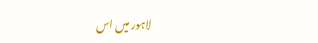لاہور میں اس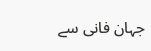جہان فانی سے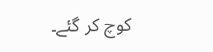کوچ کر گئے۔